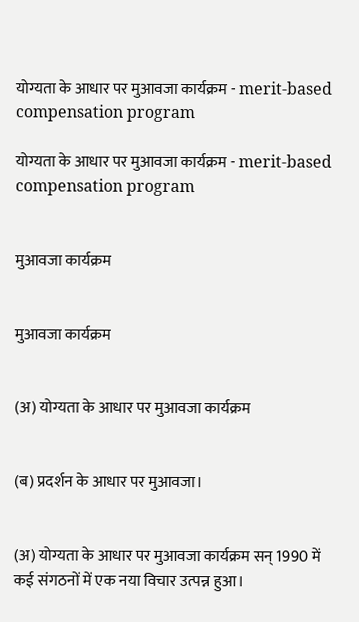योग्यता के आधार पर मुआवजा कार्यक्रम - merit-based compensation program

योग्यता के आधार पर मुआवजा कार्यक्रम - merit-based compensation program


मुआवजा कार्यक्रम


मुआवजा कार्यक्रम


(अ) योग्यता के आधार पर मुआवजा कार्यक्रम


(ब) प्रदर्शन के आधार पर मुआवजा।


(अ) योग्यता के आधार पर मुआवजा कार्यक्रम सन् 1990 में कई संगठनों में एक नया विचार उत्पन्न हुआ।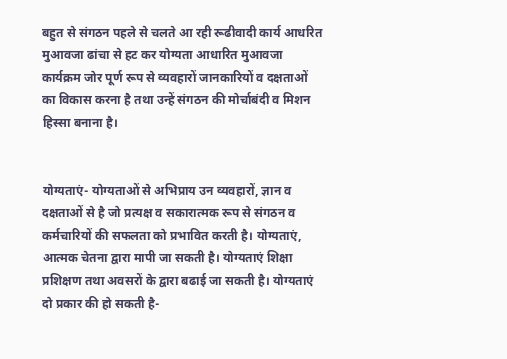बहुत से संगठन पहले से चलते आ रही रूढीवादी कार्य आधरित मुआवजा ढांचा से हट कर योग्यता आधारित मुआवजा कार्यक्रम जोर पूर्ण रूप से व्यवहारों जानकारियों व दक्षताओं का विकास करना है तथा उन्हें संगठन की मोर्चाबंदी व मिशन हिस्सा बनाना है।


योग्यताएं- योग्यताओं से अभिप्राय उन व्यवहारों, ज्ञान व दक्षताओं से है जो प्रत्यक्ष व सकारात्मक रूप से संगठन व कर्मचारियों की सफलता को प्रभावित करती है। योग्यताएं, आत्मक चेतना द्वारा मापी जा सकती है। योग्यताएं शिक्षा प्रशिक्षण तथा अवसरों के द्वारा बढाई जा सकती है। योग्यताएं दो प्रकार की हो सकती है-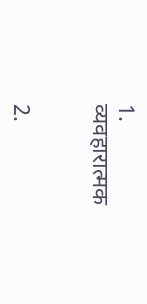1. व्यवहारात्मक


2.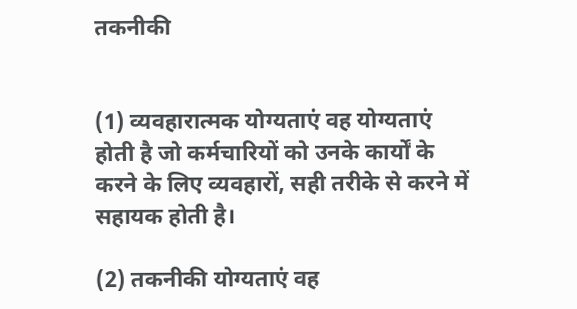तकनीकी


(1) व्यवहारात्मक योग्यताएं वह योग्यताएं होती है जो कर्मचारियों को उनके कार्यों के करने के लिए व्यवहारों, सही तरीके से करने में सहायक होती है।

(2) तकनीकी योग्यताएं वह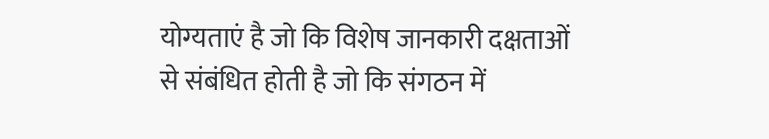योग्यताएं है जो कि विशेष जानकारी दक्षताओं से संबंधित होती है जो कि संगठन में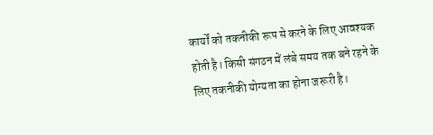कार्यों को तकनीकी रूप से करने के लिए आवश्यक होती है। किसी संगठन में लंबे समय तक बने रहने के लिए तकनीकी योग्यता का होना जरूरी है।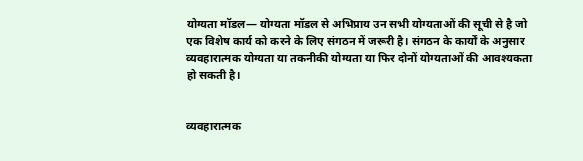योग्यता मॉडल— योग्यता मॉडल से अभिप्राय उन सभी योग्यताओं की सूची से है जो एक विशेष कार्य को करने के लिए संगठन में जरूरी है। संगठन के कार्यों के अनुसार व्यवहारात्मक योग्यता या तकनीकी योग्यता या फिर दोनों योग्यताओं की आवश्यकता हो सकती है।


व्यवहारात्मक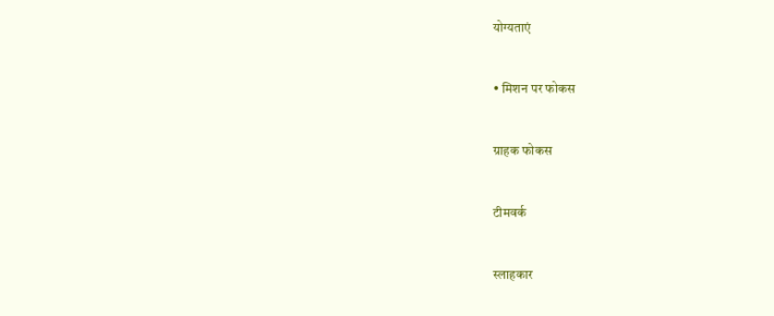योग्यताएं


• मिशन पर फोकस


ग्राहक फोकस


टीमवर्क


स्लाहकार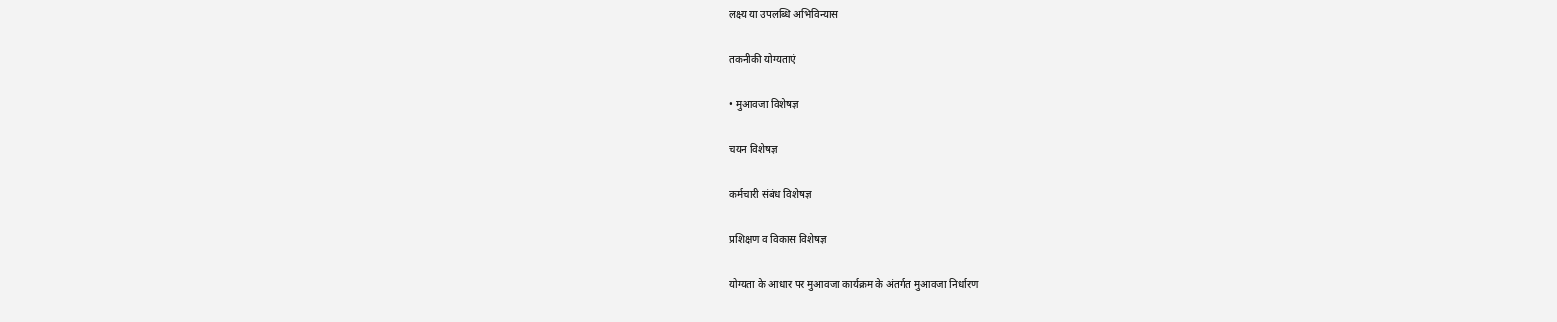लक्ष्य या उपलब्धि अभिविन्यास


तकनीकी योग्यताएं


• मुआवजा विशेषज्ञ


चयन विशेषज्ञ


कर्मचारी संबंध विशेषज्ञ


प्रशिक्षण व विकास विशेषज्ञ


योग्यता के आधार पर मुआवजा कार्यक्रम के अंतर्गत मुआवजा निर्धारण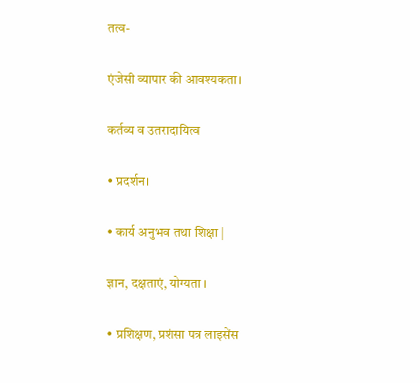तत्व-


एंजेसी व्यापार की आवश्यकता।


कर्तव्य व उतरादायित्व


• प्रदर्शन।


• कार्य अनुभव तथा शिक्षा |


ज्ञान, दक्षताएं, योग्यता ।


• प्रशिक्षण, प्रशंसा पत्र लाइसेंस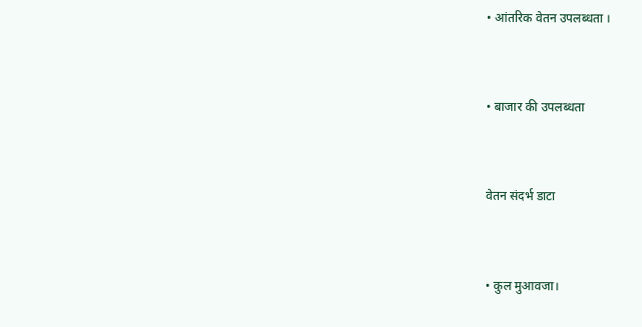• आंतरिक वेतन उपलब्धता ।


• बाजार की उपलब्धता


वेतन संदर्भ डाटा


• कुल मुआवजा।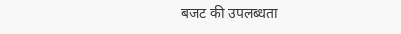बजट की उपलब्धता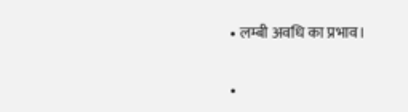• लम्बी अवधि का प्रभाव।


•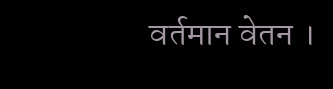वर्तमान वेतन ।